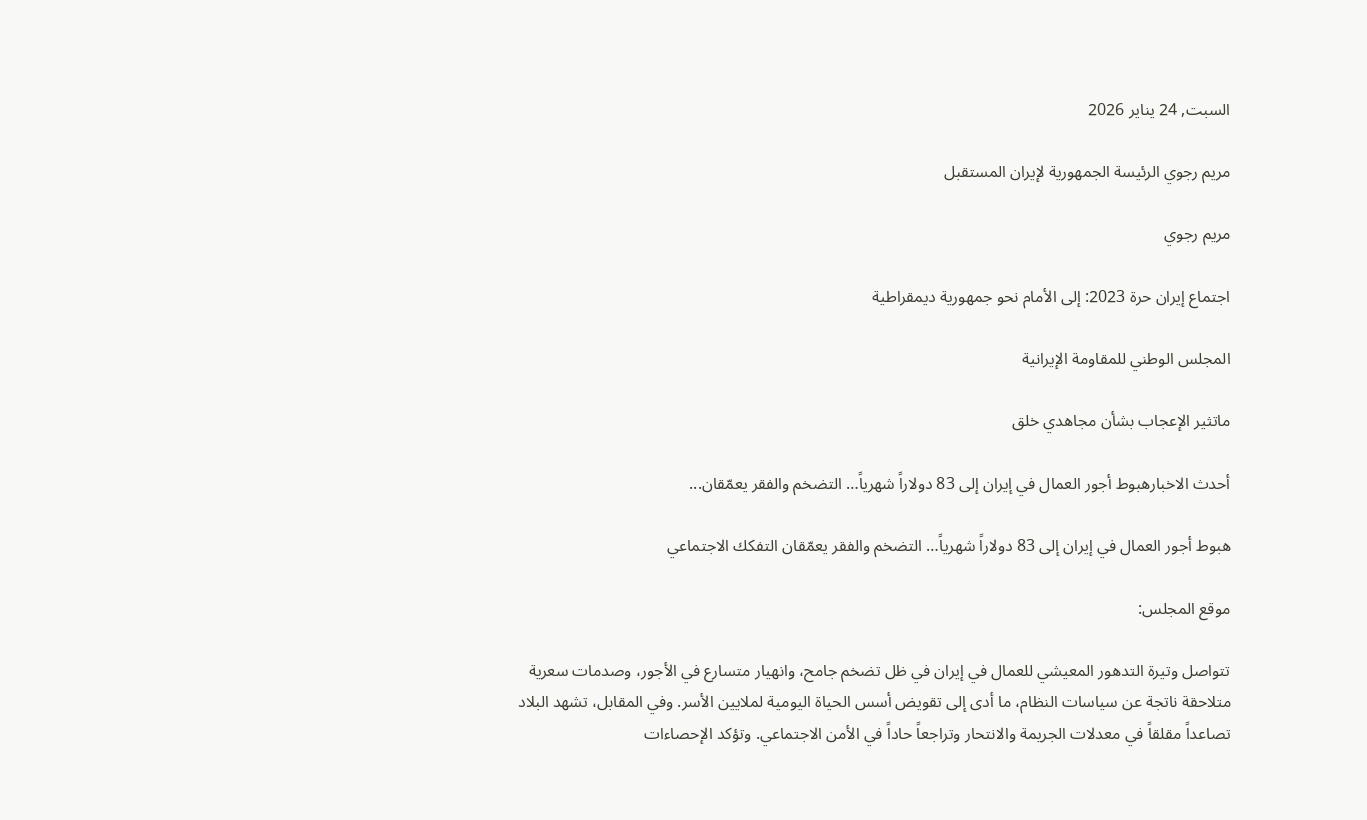السبت, 24 يناير 2026

مريم رجوي الرئيسة الجمهورية لإيران المستقبل

مريم رجوي

اجتماع إيران حرة 2023: إلى الأمام نحو جمهورية ديمقراطية

المجلس الوطني للمقاومة الإيرانية

ماتثير الإعجاب بشأن مجاهدي خلق

أحدث الاخبارهبوط أجور العمال في إيران إلى 83 دولاراً شهرياً… التضخم والفقر يعمّقان...

هبوط أجور العمال في إيران إلى 83 دولاراً شهرياً… التضخم والفقر يعمّقان التفكك الاجتماعي

موقع المجلس:

تتواصل وتيرة التدهور المعيشي للعمال في إيران في ظل تضخم جامح، وانهيار متسارع في الأجور، وصدمات سعرية متلاحقة ناتجة عن سياسات النظام، ما أدى إلى تقويض أسس الحياة اليومية لملايين الأسر. وفي المقابل، تشهد البلاد تصاعداً مقلقاً في معدلات الجريمة والانتحار وتراجعاً حاداً في الأمن الاجتماعي. وتؤكد الإحصاءات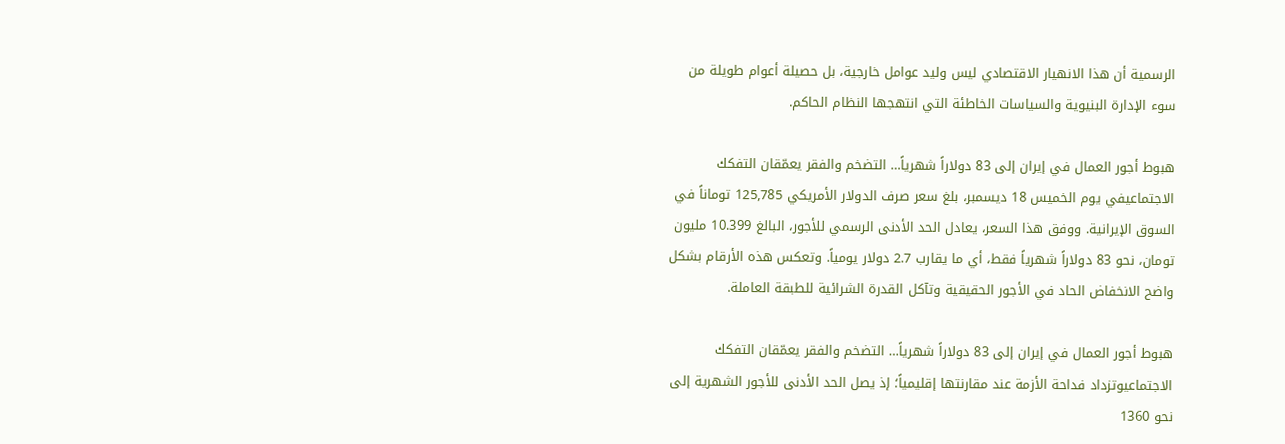الرسمية أن هذا الانهيار الاقتصادي ليس وليد عوامل خارجية، بل حصيلة أعوام طويلة من سوء الإدارة البنيوية والسياسات الخاطئة التي انتهجها النظام الحاكم.

هبوط أجور العمال في إيران إلى 83 دولاراً شهرياً… التضخم والفقر يعمّقان التفكك الاجتماعيفي يوم الخميس 18 ديسمبر، بلغ سعر صرف الدولار الأمريكي 125,785 توماناً في السوق الإيرانية. ووفق هذا السعر، يعادل الحد الأدنى الرسمي للأجور، البالغ 10.399 مليون تومان، نحو 83 دولاراً شهرياً فقط، أي ما يقارب 2.7 دولار يومياً. وتعكس هذه الأرقام بشكل واضح الانخفاض الحاد في الأجور الحقيقية وتآكل القدرة الشرائية للطبقة العاملة.

هبوط أجور العمال في إيران إلى 83 دولاراً شهرياً… التضخم والفقر يعمّقان التفكك الاجتماعيوتزداد فداحة الأزمة عند مقارنتها إقليمياً؛ إذ يصل الحد الأدنى للأجور الشهرية إلى نحو 1360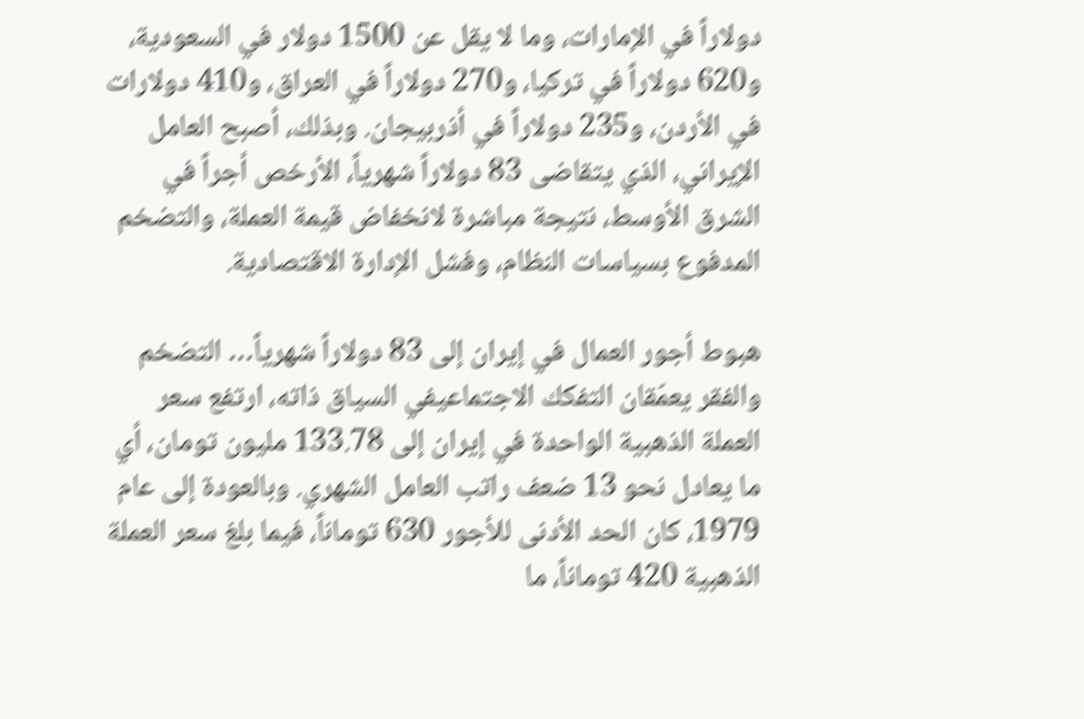دولاراً في الإمارات، وما لا يقل عن 1500 دولار في السعودية، و620 دولاراً في تركيا، و270 دولاراً في العراق، و410 دولارات في الأردن، و235 دولاراً في أذربيجان. وبذلك، أصبح العامل الإيراني، الذي يتقاضى 83 دولاراً شهرياً، الأرخص أجراً في الشرق الأوسط، نتيجة مباشرة لانخفاض قيمة العملة، والتضخم المدفوع بسياسات النظام، وفشل الإدارة الاقتصادية.

هبوط أجور العمال في إيران إلى 83 دولاراً شهرياً… التضخم والفقر يعمّقان التفكك الاجتماعيفي السياق ذاته، ارتفع سعر العملة الذهبية الواحدة في إيران إلى 133.78 مليون تومان، أي ما يعادل نحو 13 ضعف راتب العامل الشهري. وبالعودة إلى عام 1979، كان الحد الأدنى للأجور 630 توماناً، فيما بلغ سعر العملة الذهبية 420 توماناً، ما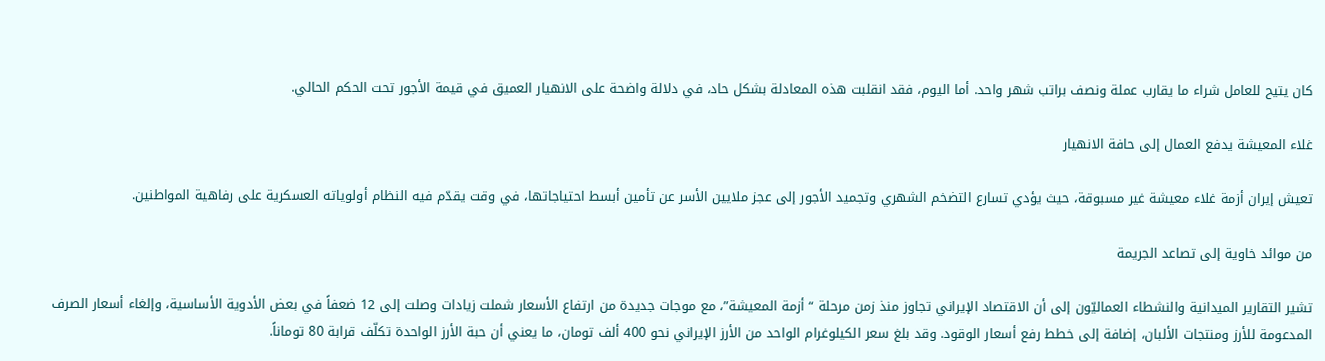كان يتيح للعامل شراء ما يقارب عملة ونصف براتب شهر واحد. أما اليوم، فقد انقلبت هذه المعادلة بشكل حاد، في دلالة واضحة على الانهيار العميق في قيمة الأجور تحت الحكم الحالي.

غلاء المعيشة يدفع العمال إلى حافة الانهيار

تعيش إيران أزمة غلاء معيشة غير مسبوقة، حيث يؤدي تسارع التضخم الشهري وتجميد الأجور إلى عجز ملايين الأسر عن تأمين أبسط احتياجاتها، في وقت يقدّم فيه النظام أولوياته العسكرية على رفاهية المواطنين.

من موائد خاوية إلى تصاعد الجريمة

تشير التقارير الميدانية والنشطاء العماليّون إلى أن الاقتصاد الإيراني تجاوز منذ زمن مرحلة “أزمة المعيشة”، مع موجات جديدة من ارتفاع الأسعار شملت زيادات وصلت إلى 12 ضعفاً في بعض الأدوية الأساسية، وإلغاء أسعار الصرف المدعومة للأرز ومنتجات الألبان، إضافة إلى خطط رفع أسعار الوقود. وقد بلغ سعر الكيلوغرام الواحد من الأرز الإيراني نحو 400 ألف تومان، ما يعني أن حبة الأرز الواحدة تكلّف قرابة 80 توماناً.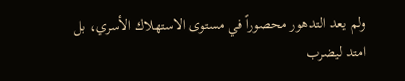ولم يعد التدهور محصوراً في مستوى الاستهلاك الأسري، بل امتد ليضرب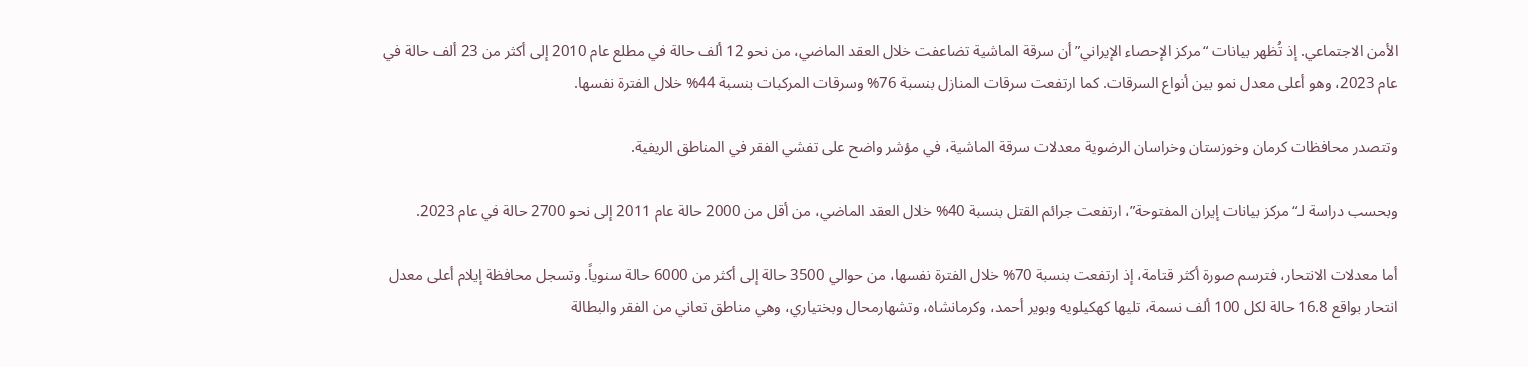الأمن الاجتماعي. إذ تُظهر بيانات “مركز الإحصاء الإيراني” أن سرقة الماشية تضاعفت خلال العقد الماضي، من نحو 12 ألف حالة في مطلع عام 2010 إلى أكثر من 23 ألف حالة في عام 2023، وهو أعلى معدل نمو بين أنواع السرقات. كما ارتفعت سرقات المنازل بنسبة 76% وسرقات المركبات بنسبة 44% خلال الفترة نفسها.

وتتصدر محافظات كرمان وخوزستان وخراسان الرضوية معدلات سرقة الماشية، في مؤشر واضح على تفشي الفقر في المناطق الريفية.

وبحسب دراسة لـ“مركز بيانات إيران المفتوحة”، ارتفعت جرائم القتل بنسبة 40% خلال العقد الماضي، من أقل من 2000 حالة عام 2011 إلى نحو 2700 حالة في عام 2023.

أما معدلات الانتحار، فترسم صورة أكثر قتامة، إذ ارتفعت بنسبة 70% خلال الفترة نفسها، من حوالي 3500 حالة إلى أكثر من 6000 حالة سنوياً. وتسجل محافظة إيلام أعلى معدل انتحار بواقع 16.8 حالة لكل 100 ألف نسمة، تليها كهكيلويه وبوير أحمد، وكرمانشاه، وتشهارمحال وبختياري، وهي مناطق تعاني من الفقر والبطالة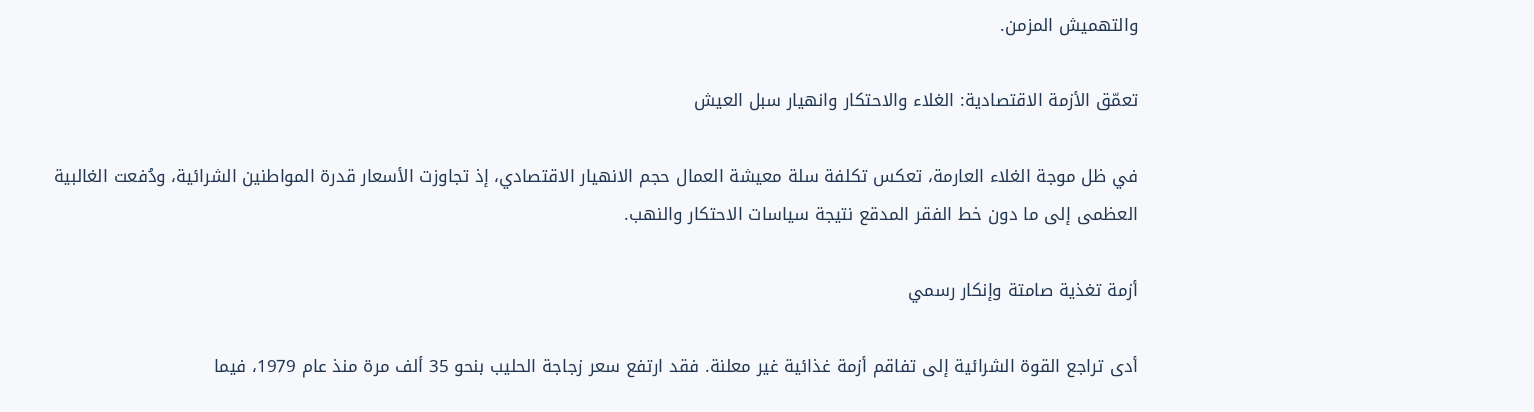والتهميش المزمن.

تعمّق الأزمة الاقتصادية: الغلاء والاحتكار وانهيار سبل العيش

في ظل موجة الغلاء العارمة، تعكس تكلفة سلة معيشة العمال حجم الانهيار الاقتصادي، إذ تجاوزت الأسعار قدرة المواطنين الشرائية، ودُفعت الغالبية العظمى إلى ما دون خط الفقر المدقع نتيجة سياسات الاحتكار والنهب.

أزمة تغذية صامتة وإنكار رسمي

أدى تراجع القوة الشرائية إلى تفاقم أزمة غذائية غير معلنة. فقد ارتفع سعر زجاجة الحليب بنحو 35 ألف مرة منذ عام 1979، فيما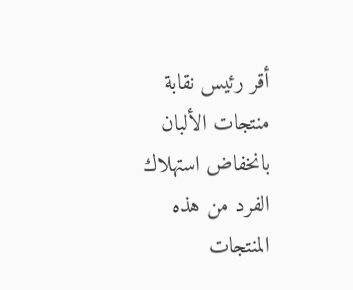أقر رئيس نقابة منتجات الألبان بانخفاض استهلاك الفرد من هذه المنتجات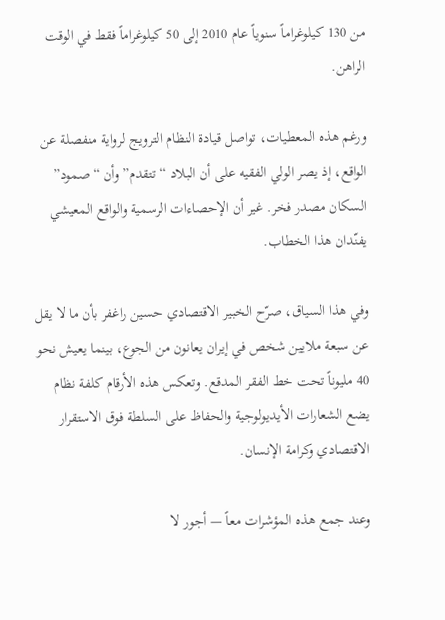من 130 كيلوغراماً سنوياً عام 2010 إلى 50 كيلوغراماً فقط في الوقت الراهن.

ورغم هذه المعطيات، تواصل قيادة النظام الترويج لرواية منفصلة عن الواقع، إذ يصر الولي الفقيه على أن البلاد “تتقدم” وأن “صمود” السكان مصدر فخر. غير أن الإحصاءات الرسمية والواقع المعيشي يفنّدان هذا الخطاب.

وفي هذا السياق، صرّح الخبير الاقتصادي حسين راغفر بأن ما لا يقل عن سبعة ملايين شخص في إيران يعانون من الجوع، بينما يعيش نحو 40 مليوناً تحت خط الفقر المدقع. وتعكس هذه الأرقام كلفة نظام يضع الشعارات الأيديولوجية والحفاظ على السلطة فوق الاستقرار الاقتصادي وكرامة الإنسان.

وعند جمع هذه المؤشرات معاً — أجور لا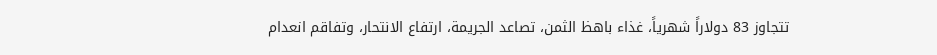تتجاوز 83 دولاراً شهرياً، غذاء باهظ الثمن، تصاعد الجريمة، ارتفاع الانتحار، وتفاقم انعدام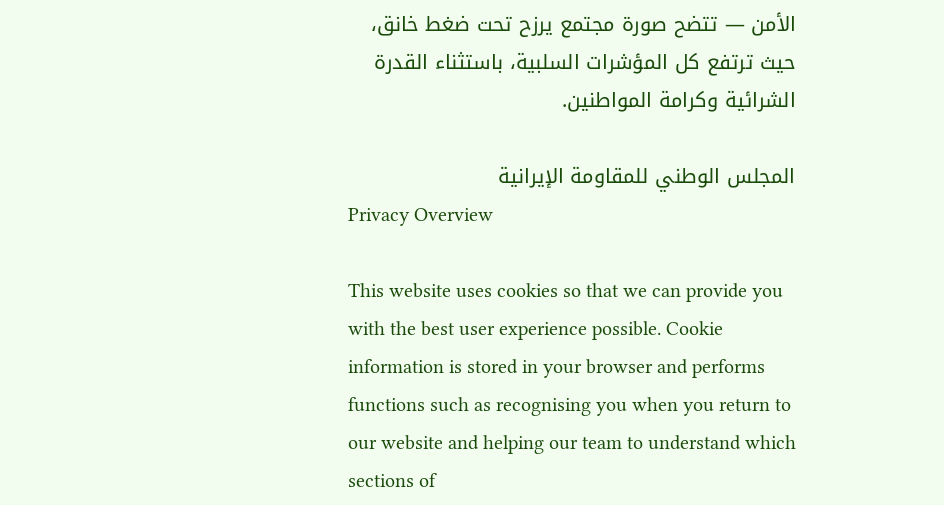الأمن — تتضح صورة مجتمع يرزح تحت ضغط خانق، حيث ترتفع كل المؤشرات السلبية، باستثناء القدرة الشرائية وكرامة المواطنين.

المجلس الوطني للمقاومة الإيرانية
Privacy Overview

This website uses cookies so that we can provide you with the best user experience possible. Cookie information is stored in your browser and performs functions such as recognising you when you return to our website and helping our team to understand which sections of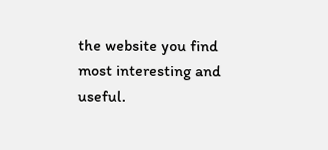the website you find most interesting and useful.